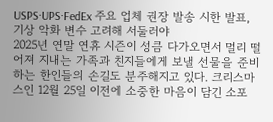USPS·UPS·FedEx 주요 업체 권장 발송 시한 발표, 기상 악화 변수 고려해 서둘러야
2025년 연말 연휴 시즌이 성큼 다가오면서 멀리 떨어져 지내는 가족과 친지들에게 보낼 선물을 준비하는 한인들의 손길도 분주해지고 있다. 크리스마스인 12월 25일 이전에 소중한 마음이 담긴 소포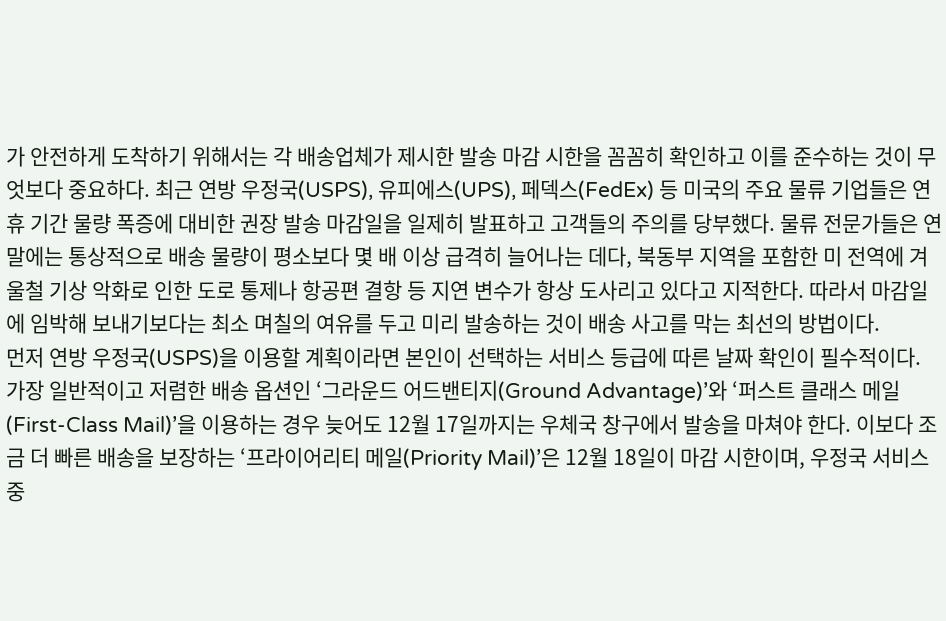가 안전하게 도착하기 위해서는 각 배송업체가 제시한 발송 마감 시한을 꼼꼼히 확인하고 이를 준수하는 것이 무엇보다 중요하다. 최근 연방 우정국(USPS), 유피에스(UPS), 페덱스(FedEx) 등 미국의 주요 물류 기업들은 연휴 기간 물량 폭증에 대비한 권장 발송 마감일을 일제히 발표하고 고객들의 주의를 당부했다. 물류 전문가들은 연말에는 통상적으로 배송 물량이 평소보다 몇 배 이상 급격히 늘어나는 데다, 북동부 지역을 포함한 미 전역에 겨울철 기상 악화로 인한 도로 통제나 항공편 결항 등 지연 변수가 항상 도사리고 있다고 지적한다. 따라서 마감일에 임박해 보내기보다는 최소 며칠의 여유를 두고 미리 발송하는 것이 배송 사고를 막는 최선의 방법이다.
먼저 연방 우정국(USPS)을 이용할 계획이라면 본인이 선택하는 서비스 등급에 따른 날짜 확인이 필수적이다. 가장 일반적이고 저렴한 배송 옵션인 ‘그라운드 어드밴티지(Ground Advantage)’와 ‘퍼스트 클래스 메일(First-Class Mail)’을 이용하는 경우 늦어도 12월 17일까지는 우체국 창구에서 발송을 마쳐야 한다. 이보다 조금 더 빠른 배송을 보장하는 ‘프라이어리티 메일(Priority Mail)’은 12월 18일이 마감 시한이며, 우정국 서비스 중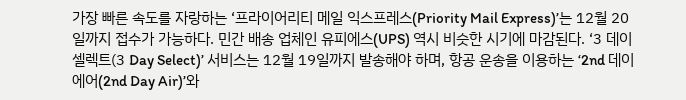가장 빠른 속도를 자랑하는 ‘프라이어리티 메일 익스프레스(Priority Mail Express)’는 12월 20일까지 접수가 가능하다. 민간 배송 업체인 유피에스(UPS) 역시 비슷한 시기에 마감된다. ‘3 데이 셀렉트(3 Day Select)’ 서비스는 12월 19일까지 발송해야 하며, 항공 운송을 이용하는 ‘2nd 데이 에어(2nd Day Air)’와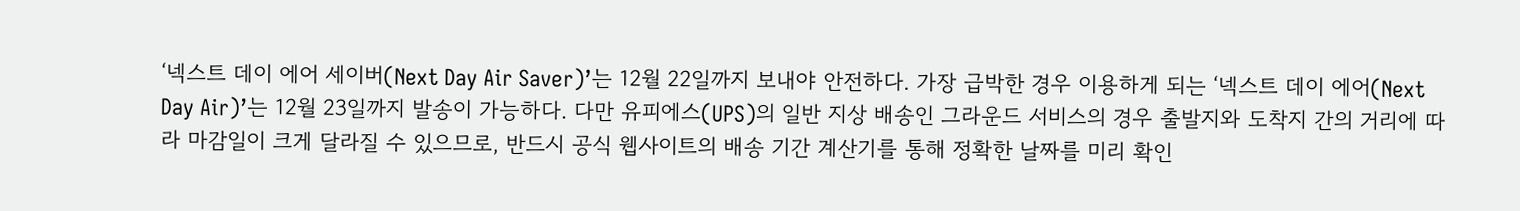‘넥스트 데이 에어 세이버(Next Day Air Saver)’는 12월 22일까지 보내야 안전하다. 가장 급박한 경우 이용하게 되는 ‘넥스트 데이 에어(Next Day Air)’는 12월 23일까지 발송이 가능하다. 다만 유피에스(UPS)의 일반 지상 배송인 그라운드 서비스의 경우 출발지와 도착지 간의 거리에 따라 마감일이 크게 달라질 수 있으므로, 반드시 공식 웹사이트의 배송 기간 계산기를 통해 정확한 날짜를 미리 확인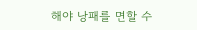해야 낭패를 면할 수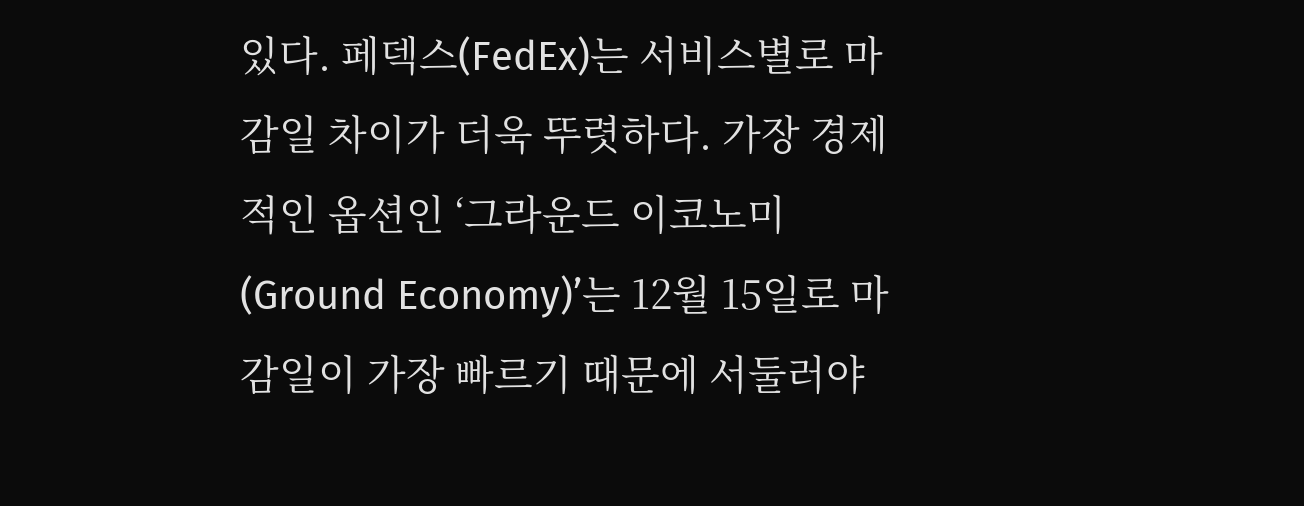있다. 페덱스(FedEx)는 서비스별로 마감일 차이가 더욱 뚜렷하다. 가장 경제적인 옵션인 ‘그라운드 이코노미(Ground Economy)’는 12월 15일로 마감일이 가장 빠르기 때문에 서둘러야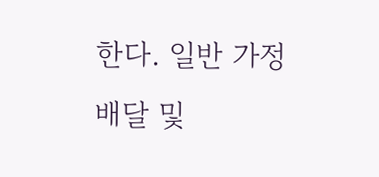한다. 일반 가정 배달 및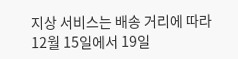지상 서비스는 배송 거리에 따라 12월 15일에서 19일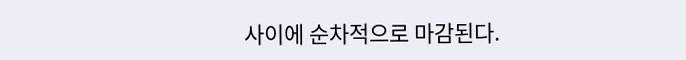사이에 순차적으로 마감된다.